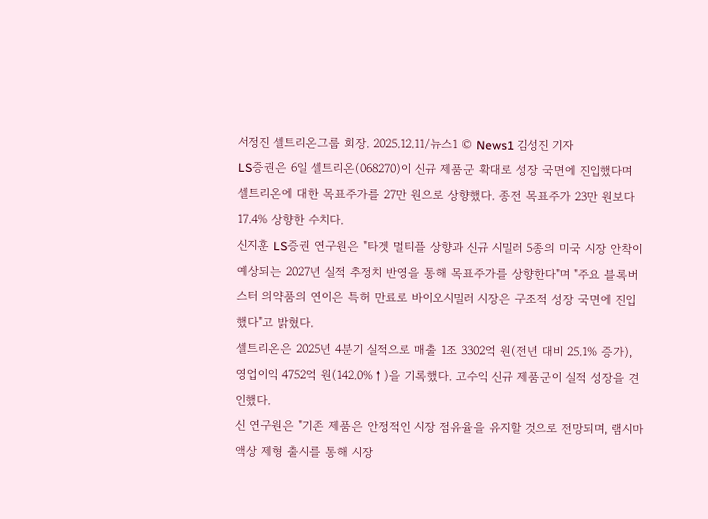서정진 셀트리온그룹 회장. 2025.12.11/뉴스1 © News1 김성진 기자
LS증권은 6일 셀트리온(068270)이 신규 제품군 확대로 성장 국면에 진입했다며 셀트리온에 대한 목표주가를 27만 원으로 상향했다. 종전 목표주가 23만 원보다 17.4% 상향한 수치다.
신지훈 LS증권 연구원은 "타겟 멀티플 상향과 신규 시밀러 5종의 미국 시장 안착이 예상되는 2027년 실적 추정치 반영을 통해 목표주가를 상향한다"며 "주요 블록버스터 의약품의 연이은 특허 만료로 바이오시밀러 시장은 구조적 성장 국면에 진입했다"고 밝혔다.
셀트리온은 2025년 4분기 실적으로 매출 1조 3302억 원(전년 대비 25.1% 증가), 영업이익 4752억 원(142.0%↑)을 기록했다. 고수익 신규 제품군이 실적 성장을 견인했다.
신 연구원은 "기존 제품은 안정적인 시장 점유율을 유지할 것으로 전망되며, 램시마 액상 제형 출시를 통해 시장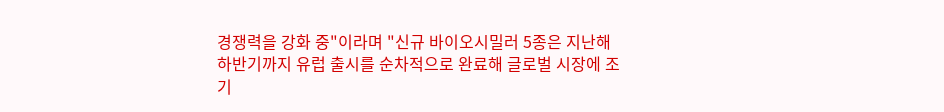경쟁력을 강화 중"이라며 "신규 바이오시밀러 5종은 지난해 하반기까지 유럽 출시를 순차적으로 완료해 글로벌 시장에 조기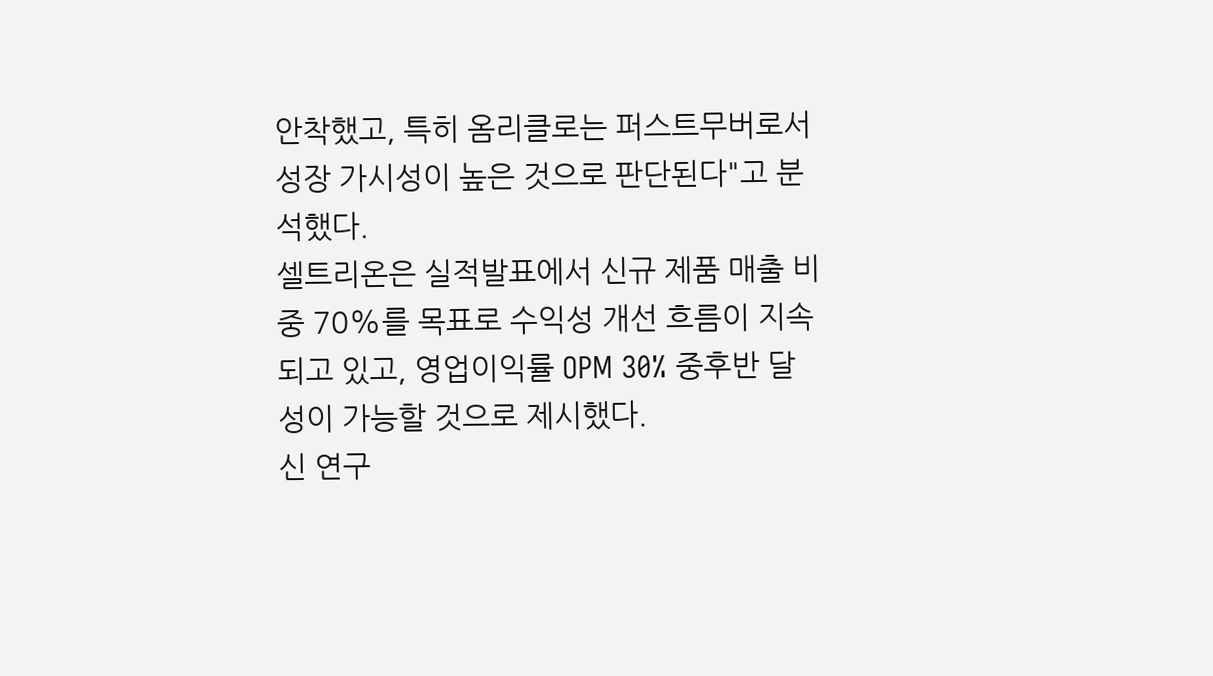안착했고, 특히 옴리클로는 퍼스트무버로서 성장 가시성이 높은 것으로 판단된다"고 분석했다.
셀트리온은 실적발표에서 신규 제품 매출 비중 70%를 목표로 수익성 개선 흐름이 지속되고 있고, 영업이익률 OPM 30% 중후반 달성이 가능할 것으로 제시했다.
신 연구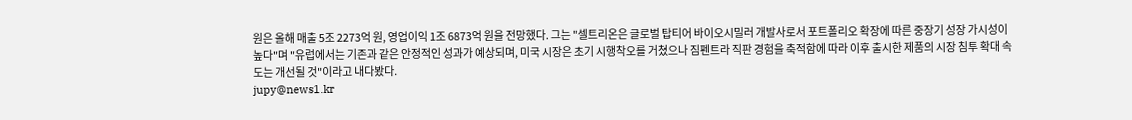원은 올해 매출 5조 2273억 원, 영업이익 1조 6873억 원을 전망했다. 그는 "셀트리온은 글로벌 탑티어 바이오시밀러 개발사로서 포트폴리오 확장에 따른 중장기 성장 가시성이 높다"며 "유럽에서는 기존과 같은 안정적인 성과가 예상되며, 미국 시장은 초기 시행착오를 거쳤으나 짐펜트라 직판 경험을 축적함에 따라 이후 출시한 제품의 시장 침투 확대 속도는 개선될 것"이라고 내다봤다.
jupy@news1.kr